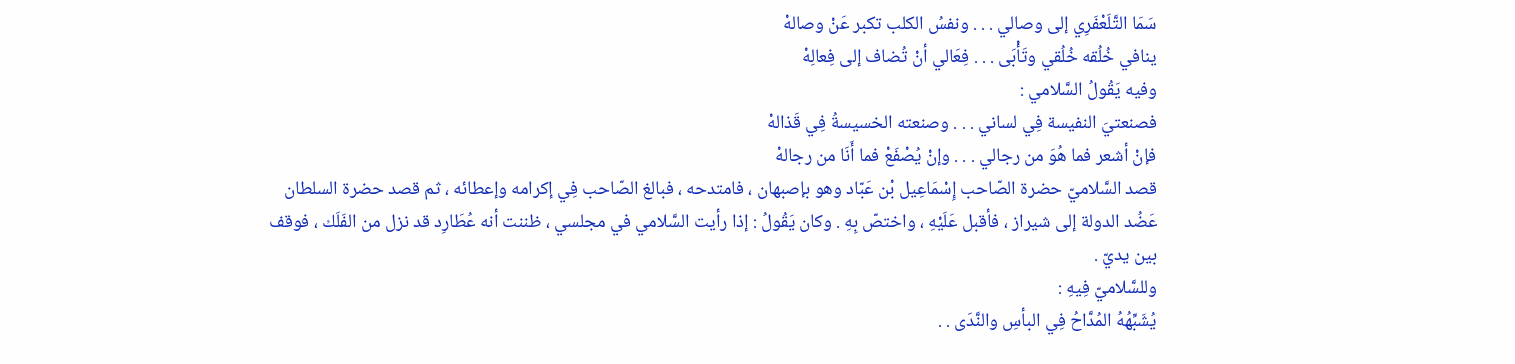سَمَا التَّلَعْفَرِي إلى وصالي . . . ونفسُ الكلب تكبر عَنْ وصالهْ
ينافي خُلُقه خُلُقي وتَأْبَى . . . فِعَالي أنْ تُضاف إلى فِعالِهْ
وفيه يَقُولُ السَّلامي :
فصنعتيَ النفيسة فِي لساني . . . وصنعته الخسيسةُ فِي قَذالهْ
فإنْ أشعر فما هُوَ من رجالي . . . وإنْ يُصْفَعْ فما أَنَا من رجالهْ
قصد السَّلاميّ حضرة الصّاحب إِسْمَاعِيل بْن عَبّاد وهو بإصبهان ، فامتدحه ، فبالغ الصّاحب فِي إكرامه وإعطائه ، ثم قصد حضرة السلطان عَضُد الدولة إلى شيراز ، فأقبل عَلَيْهِ ، واختصّ بِهِ . وكان يَقُولُ : إذا رأيت السَّلامي في مجلسي ، ظننت أنه عُطَارِد قد نزل من الفَلَك ، فوقف بين يديّ .
وللسَّلاميّ فِيهِ :
يُشَبِّهُهُ المُدَّاحُ فِي البأسِ والنَّدَى . .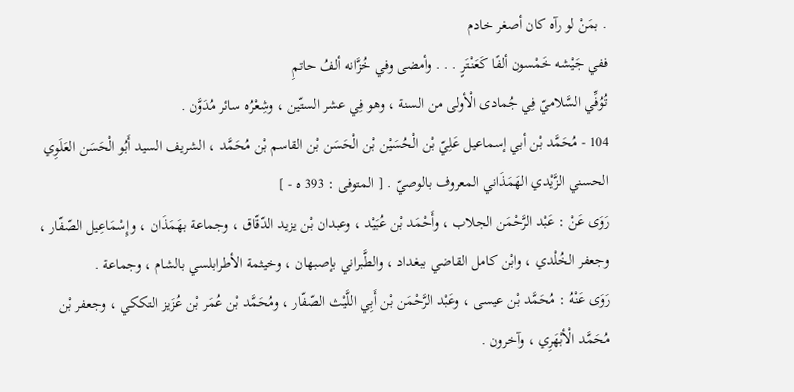. بمَنْ لو رآه كان أصغر خادم
ففي جَيْشه خَمْسون ألفًا كَعَنْتَرٍ . . . وأمضى وفي خُزَّانه ألفُ حاتمِ
تُوُفِّي السَّلاميّ فِي جُمادى الْأولى من السنة ، وهو فِي عشر الستّين ، وشِعْرُه سائر مُدَوَّن .
104 - مُحَمَّد بْن أبي إسماعيل عَلِيّ بْن الْحُسَيْن بْن الْحَسَن بْن القاسم بْن مُحَمَّد ، الشريف السيد أَبُو الْحَسَن العَلَوِي الحسني الزَّيْدي الهَمَذَاني المعروف بالوصيّ . [ المتوفى : 393 ه - ]
رَوَى عَنْ : عَبْد الرَّحْمَن الجلاب ، وأَحْمَد بْن عُبَيْد ، وعبدان بْن يزيد الدّقّاق ، وجماعة بهَمَذَان ، وإِسْمَاعِيل الصّفّار ، وجعفر الخُلْدي ، وابْن كامل القاضي ببغداد ، والطَّبراني بإصبهان ، وخيثمة الأطرابلسي بالشام ، وجماعة .
رَوَى عَنْهُ : مُحَمَّد بْن عيسى ، وعَبْد الرَّحْمَن بْن أَبِي اللَّيْث الصّفّار ، ومُحَمَّد بْن عُمَر بْن عُزَيز التككي ، وجعفر بْن مُحَمَّد الْأبْهَرِي ، وآخرون .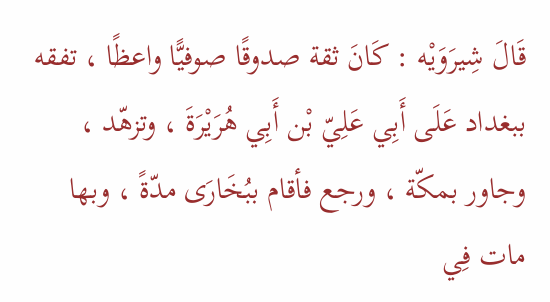قَالَ شِيرَوَيْه : كَانَ ثقة صدوقًا صوفيًّا واعظًا ، تفقه ببغداد عَلَى أَبِي عَلِيّ بْن أَبِي هُرَيْرَةَ ، وتزهّد ، وجاور بمكّة ، ورجع فأقام ببُخَارَى مدّةً ، وبها مات فِي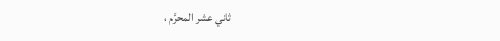ثاني عشر المحرَّم ،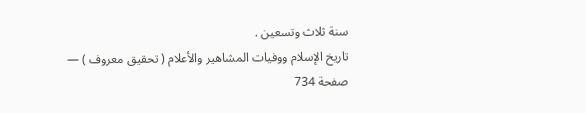سنة ثلاث وتسعين .
تاريخ الإسلام ووفيات المشاهير والأعلام ( تحقيق معروف ) — صفحة 734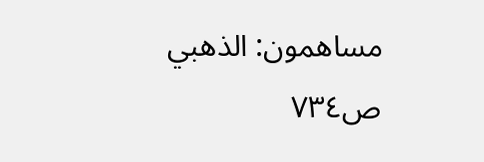مساهمون: الذهبي
ص٧٣٤